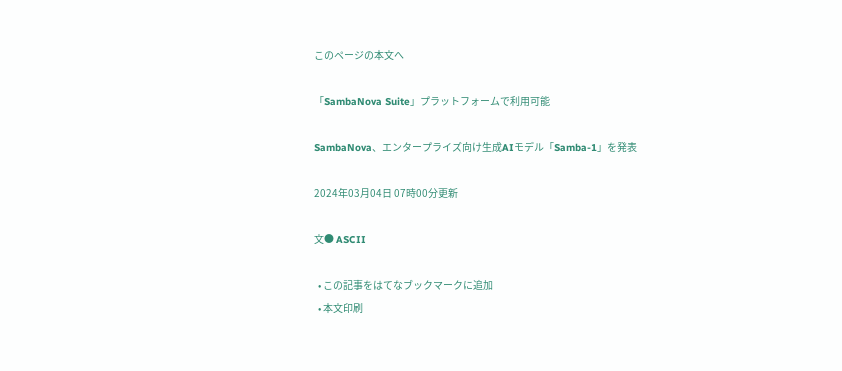このページの本文へ

「SambaNova Suite」プラットフォームで利用可能

SambaNova、エンタープライズ向け生成AIモデル「Samba-1」を発表

2024年03月04日 07時00分更新

文● ASCII

  • この記事をはてなブックマークに追加
  • 本文印刷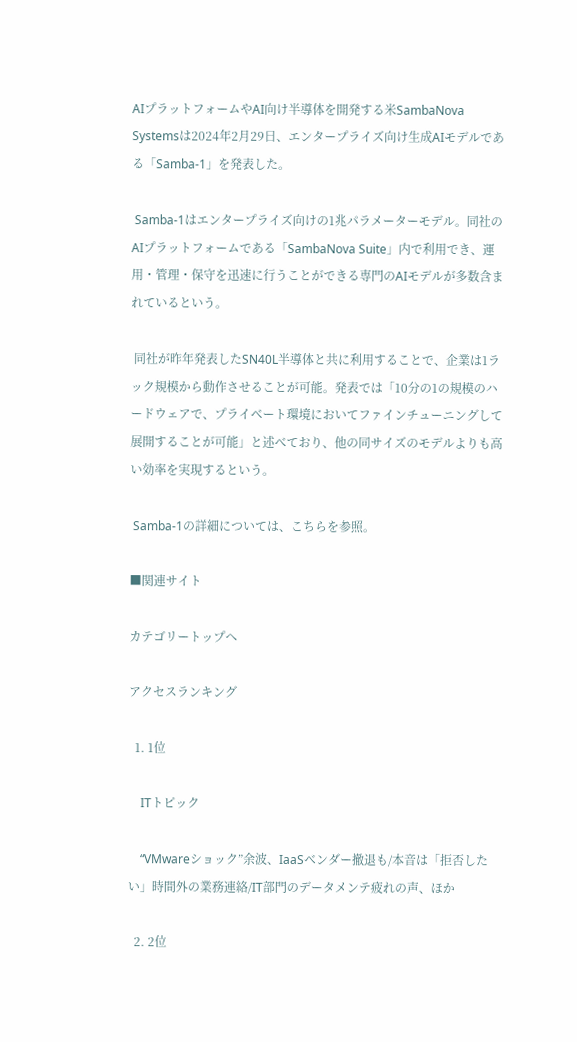AIプラットフォームやAI向け半導体を開発する米SambaNova Systemsは2024年2月29日、エンタープライズ向け生成AIモデルである「Samba-1」を発表した。

 Samba-1はエンタープライズ向けの1兆パラメーターモデル。同社のAIプラットフォームである「SambaNova Suite」内で利用でき、運用・管理・保守を迅速に行うことができる専門のAIモデルが多数含まれているという。

 同社が昨年発表したSN40L半導体と共に利用することで、企業は1ラック規模から動作させることが可能。発表では「10分の1の規模のハードウェアで、プライベート環境においてファインチューニングして展開することが可能」と述べており、他の同サイズのモデルよりも高い効率を実現するという。

 Samba-1の詳細については、こちらを参照。

■関連サイト

カテゴリートップへ

アクセスランキング

  1. 1位

    ITトピック

    “VMwareショック”余波、IaaSベンダー撤退も/本音は「拒否したい」時間外の業務連絡/IT部門のデータメンテ疲れの声、ほか

  2. 2位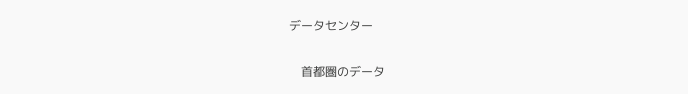データセンター

    首都圏のデータ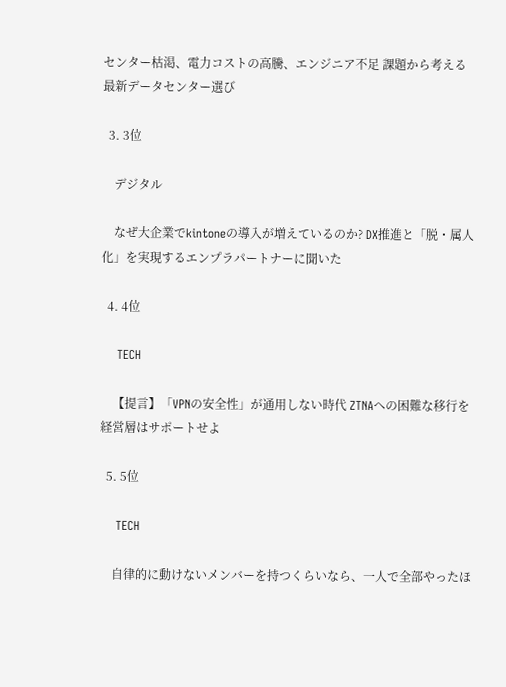センター枯渇、電力コストの高騰、エンジニア不足 課題から考える最新データセンター選び

  3. 3位

    デジタル

    なぜ大企業でkintoneの導入が増えているのか? DX推進と「脱・属人化」を実現するエンプラパートナーに聞いた

  4. 4位

    TECH

    【提言】「VPNの安全性」が通用しない時代 ZTNAへの困難な移行を経営層はサポートせよ

  5. 5位

    TECH

    自律的に動けないメンバーを持つくらいなら、一人で全部やったほ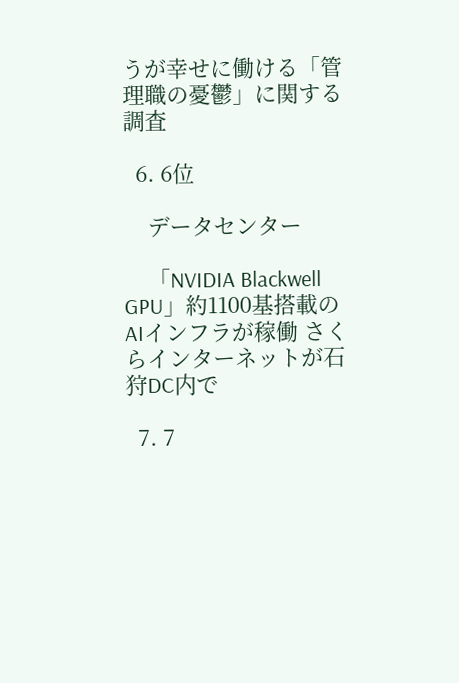うが幸せに働ける「管理職の憂鬱」に関する調査

  6. 6位

    データセンター

    「NVIDIA Blackwell GPU」約1100基搭載のAIインフラが稼働 さくらインターネットが石狩DC内で

  7. 7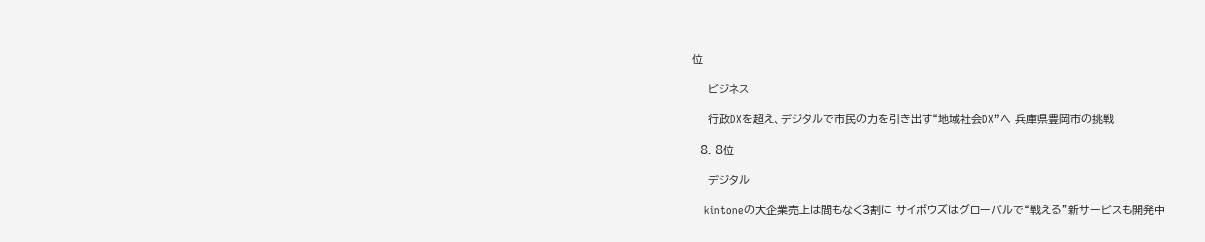位

    ビジネス

    行政DXを超え、デジタルで市民の力を引き出す“地域社会DX”へ 兵庫県豊岡市の挑戦

  8. 8位

    デジタル

    kintoneの大企業売上は間もなく3割に サイボウズはグローバルで“戦える”新サービスも開発中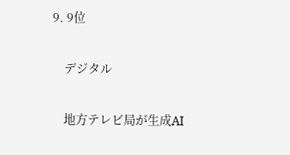9. 9位

    デジタル

    地方テレビ局が生成AI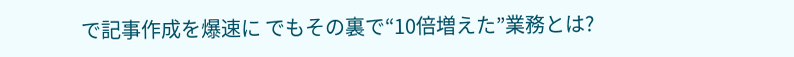で記事作成を爆速に でもその裏で“10倍増えた”業務とは?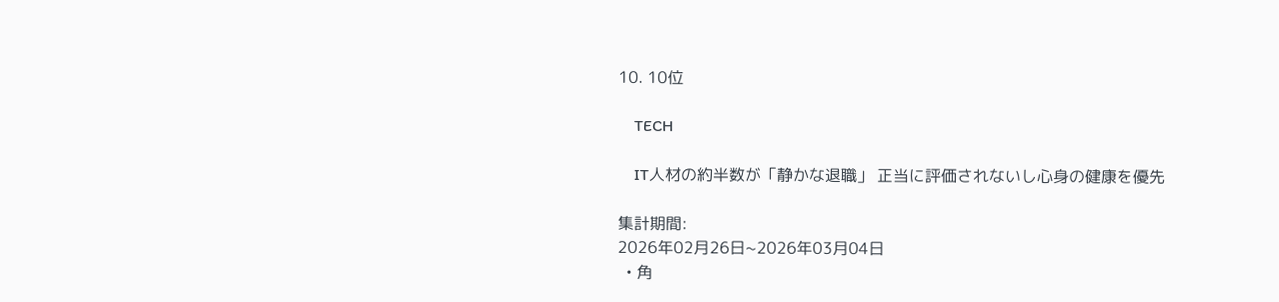10. 10位

    TECH

    IT人材の約半数が「静かな退職」 正当に評価されないし心身の健康を優先

集計期間:
2026年02月26日~2026年03月04日
  • 角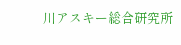川アスキー総合研究所